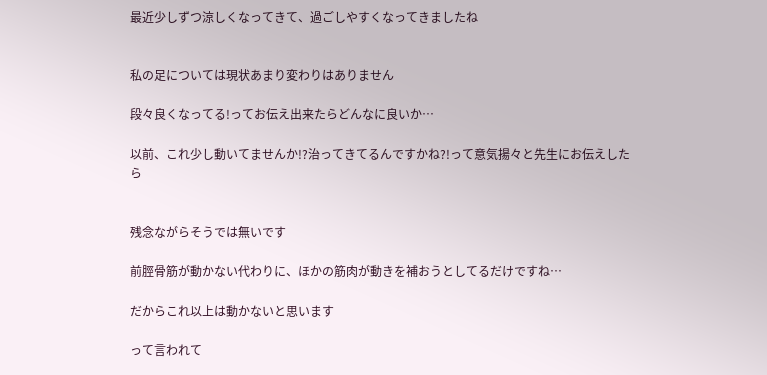最近少しずつ涼しくなってきて、過ごしやすくなってきましたね


私の足については現状あまり変わりはありません

段々良くなってる!ってお伝え出来たらどんなに良いか…

以前、これ少し動いてませんか!?治ってきてるんですかね?!って意気揚々と先生にお伝えしたら


残念ながらそうでは無いです

前脛骨筋が動かない代わりに、ほかの筋肉が動きを補おうとしてるだけですね…

だからこれ以上は動かないと思います

って言われて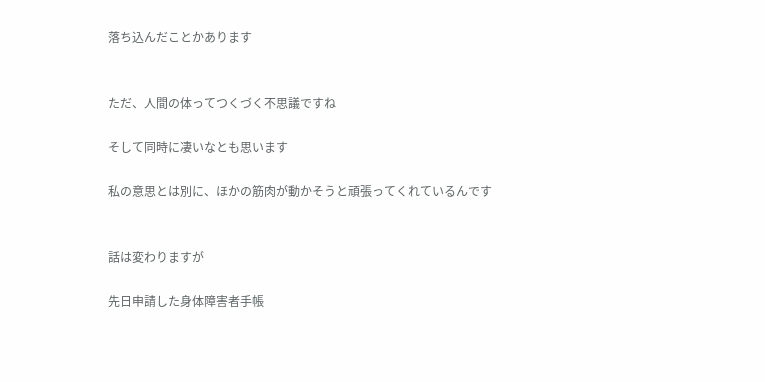落ち込んだことかあります


ただ、人間の体ってつくづく不思議ですね

そして同時に凄いなとも思います

私の意思とは別に、ほかの筋肉が動かそうと頑張ってくれているんです


話は変わりますが

先日申請した身体障害者手帳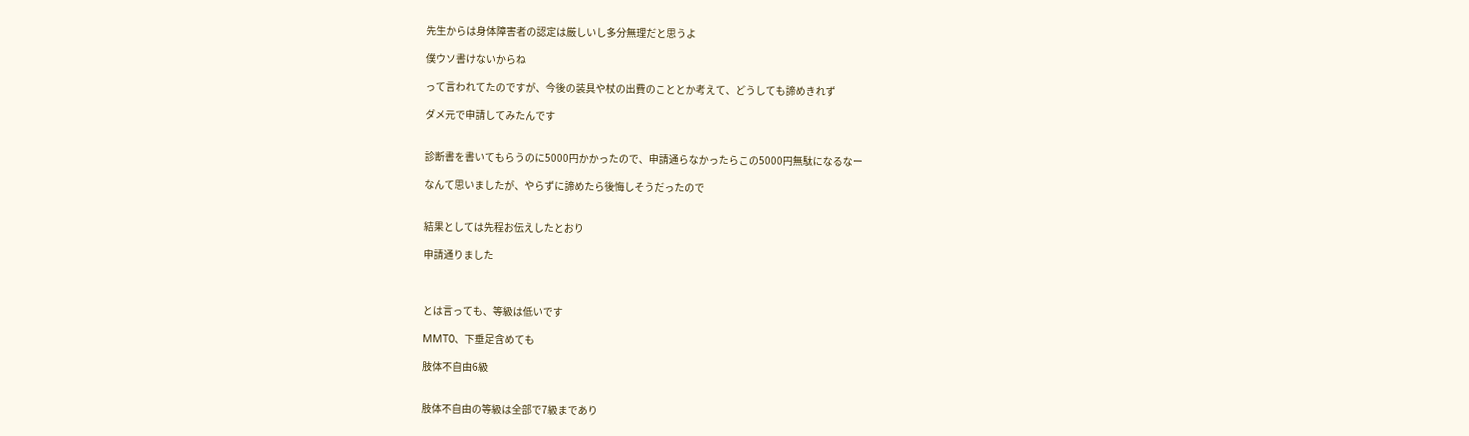先生からは身体障害者の認定は厳しいし多分無理だと思うよ

僕ウソ書けないからね

って言われてたのですが、今後の装具や杖の出費のこととか考えて、どうしても諦めきれず

ダメ元で申請してみたんです


診断書を書いてもらうのに5000円かかったので、申請通らなかったらこの5000円無駄になるなー

なんて思いましたが、やらずに諦めたら後悔しそうだったので


結果としては先程お伝えしたとおり

申請通りました



とは言っても、等級は低いです

MMT0、下垂足含めても

肢体不自由6級


肢体不自由の等級は全部で7級まであり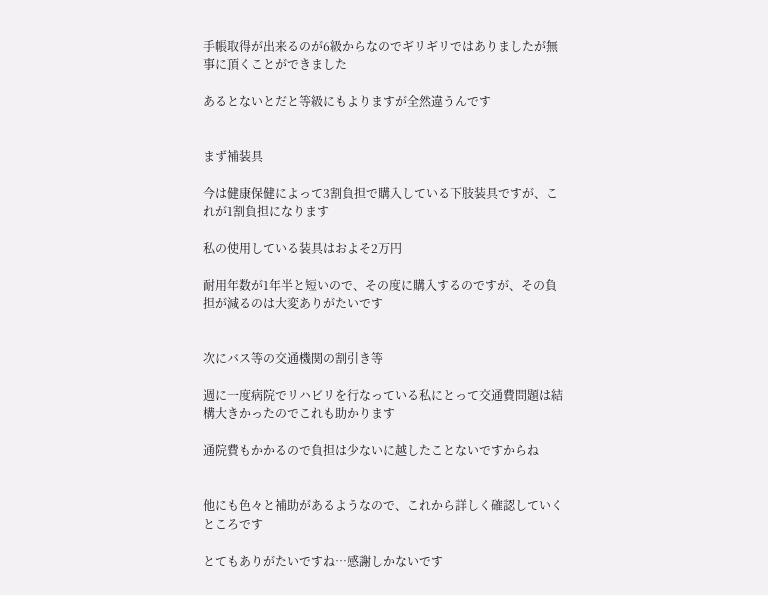手帳取得が出来るのが6級からなのでギリギリではありましたが無事に頂くことができました

あるとないとだと等級にもよりますが全然違うんです


まず補装具

今は健康保健によって3割負担で購入している下肢装具ですが、これが1割負担になります

私の使用している装具はおよそ2万円

耐用年数が1年半と短いので、その度に購入するのですが、その負担が減るのは大変ありがたいです


次にバス等の交通機関の割引き等

週に一度病院でリハビリを行なっている私にとって交通費問題は結構大きかったのでこれも助かります

通院費もかかるので負担は少ないに越したことないですからね


他にも色々と補助があるようなので、これから詳しく確認していくところです

とてもありがたいですね…感謝しかないです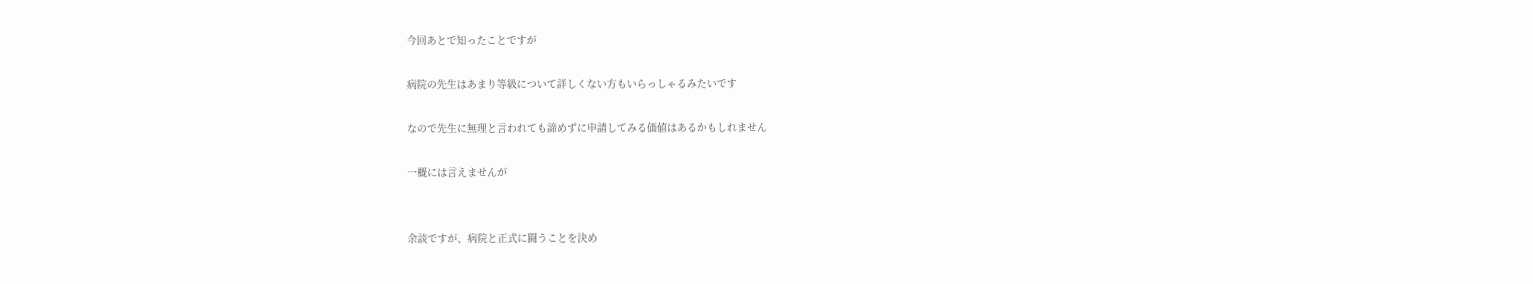今回あとで知ったことですが

病院の先生はあまり等級について詳しくない方もいらっしゃるみたいです

なので先生に無理と言われても諦めずに申請してみる価値はあるかもしれません

一概には言えませんが


余談ですが、病院と正式に闘うことを決め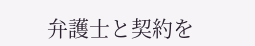弁護士と契約を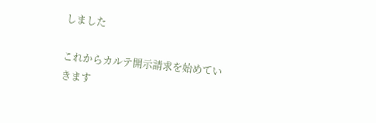しました

これからカルテ開示請求を始めていきます